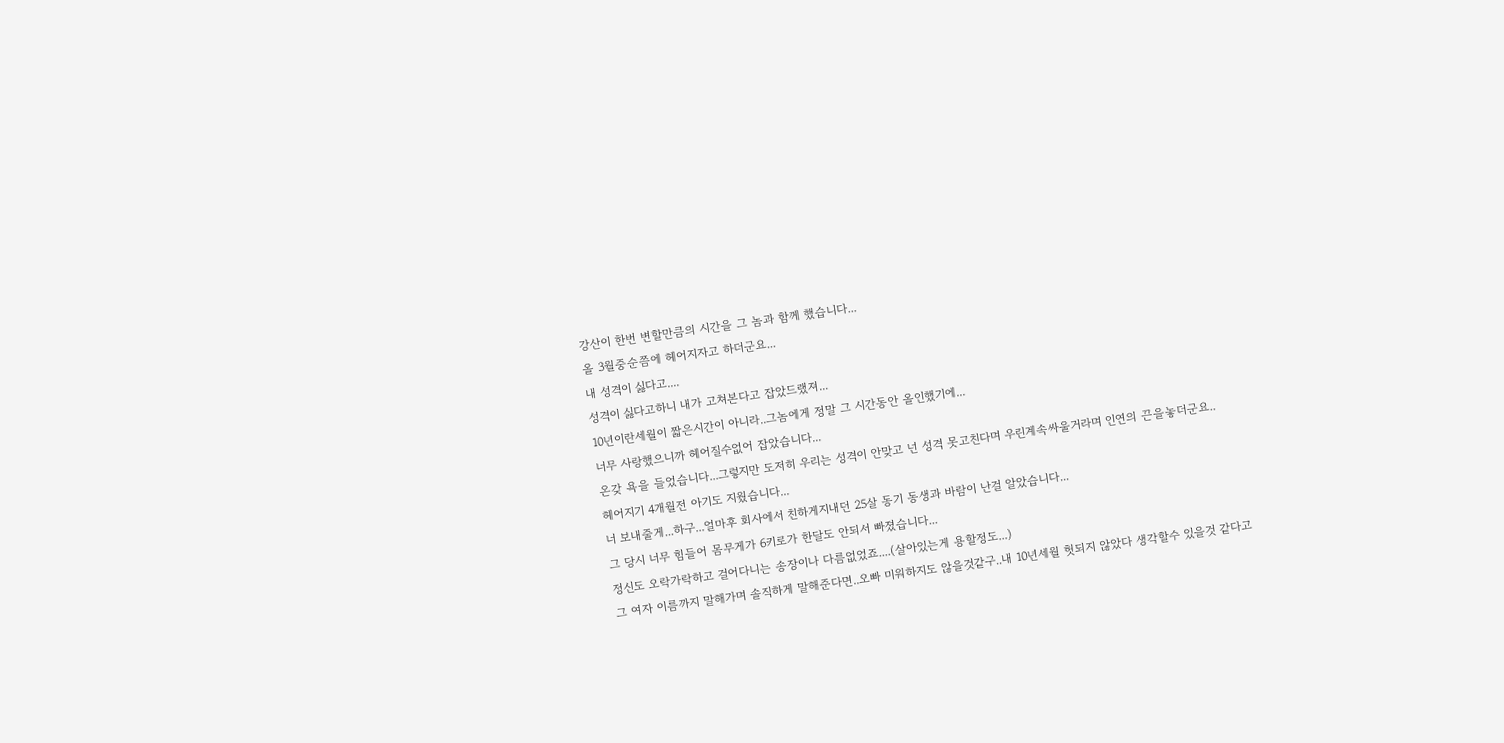강산이 한번 변할만큼의 시간을 그 놈과 함께 했습니다...
올 3월중순쯤에 헤어지자고 하더군요...
내 성격이 싫다고....
성격이 싫다고하니 내가 고쳐본다고 잡았드랬져...
10년이란세월이 짧은시간이 아니라..그놈에게 정말 그 시간동안 올인했기에...
너무 사랑했으니까 헤어질수없어 잡았습니다...
온갖 욕을 들었습니다...그렇지만 도저히 우리는 성격이 안맞고 넌 성격 못고친다며 우린계속싸울거라며 인연의 끈을놓더군요..
헤어지기 4개월전 아기도 지웠습니다...
너 보내줄게...하구...얼마후 회사에서 친하게지내던 25살 동기 동생과 바람이 난걸 알았습니다...
그 당시 너무 힘들어 몸무게가 6키로가 한달도 안되서 빠졌습니다...
정신도 오락가락하고 걸어다니는 송장이나 다름없었죠....(살아있는게 용할정도...)
그 여자 이름까지 말해가며 솔직하게 말해준다면..오빠 미워하지도 않을것같구..내 10년세월 헛되지 않았다 생각할수 있을것 같다고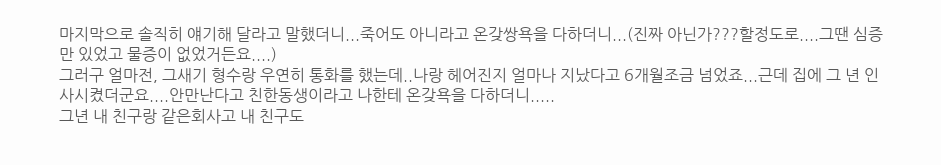마지막으로 솔직히 얘기해 달라고 말했더니...죽어도 아니라고 온갖쌍욕을 다하더니...(진짜 아닌가???할정도로....그땐 심증만 있었고 물증이 없었거든요....)
그러구 얼마전, 그새기 형수랑 우연히 통화를 했는데..나랑 헤어진지 얼마나 지났다고 6개월조금 넘었죠...근데 집에 그 년 인사시켰더군요....안만난다고 친한동생이라고 나한테 온갖욕을 다하더니.....
그년 내 친구랑 같은회사고 내 친구도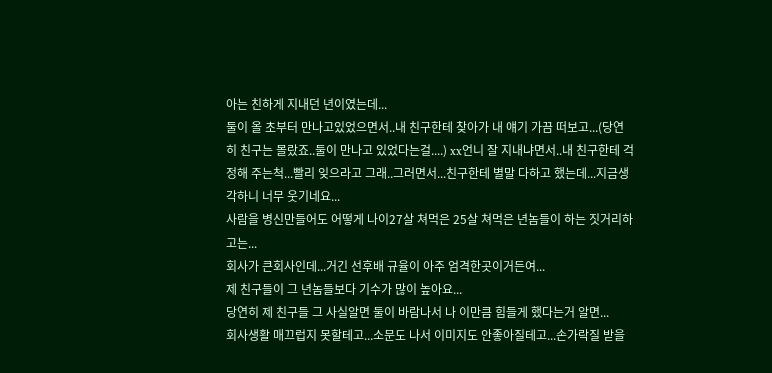아는 친하게 지내던 년이였는데...
둘이 올 초부터 만나고있었으면서..내 친구한테 찾아가 내 얘기 가끔 떠보고...(당연히 친구는 몰랐죠..둘이 만나고 있었다는걸....) xx언니 잘 지내냐면서..내 친구한테 걱정해 주는척...빨리 잊으라고 그래..그러면서...친구한테 별말 다하고 했는데...지금생각하니 너무 웃기네요...
사람을 병신만들어도 어떻게 나이27살 쳐먹은 25살 쳐먹은 년놈들이 하는 짓거리하고는...
회사가 큰회사인데...거긴 선후배 규율이 아주 엄격한곳이거든여...
제 친구들이 그 년놈들보다 기수가 많이 높아요...
당연히 제 친구들 그 사실알면 둘이 바람나서 나 이만큼 힘들게 했다는거 알면...
회사생활 매끄럽지 못할테고...소문도 나서 이미지도 안좋아질테고...손가락질 받을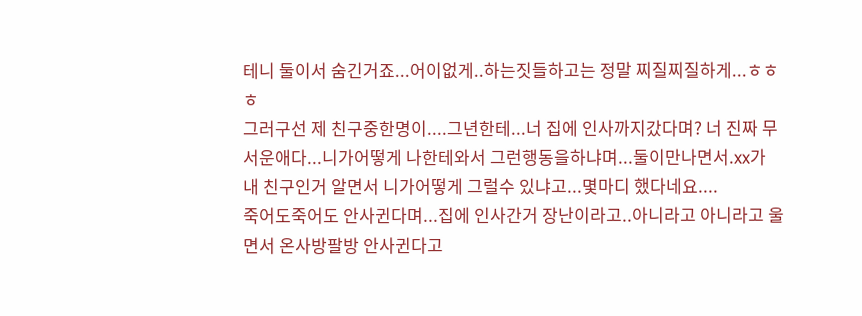테니 둘이서 숨긴거죠...어이없게..하는짓들하고는 정말 찌질찌질하게...ㅎㅎㅎ
그러구선 제 친구중한명이....그년한테...너 집에 인사까지갔다며? 너 진짜 무서운애다...니가어떻게 나한테와서 그런행동을하냐며...둘이만나면서.xx가 내 친구인거 알면서 니가어떻게 그럴수 있냐고...몇마디 했다네요....
죽어도죽어도 안사귄다며...집에 인사간거 장난이라고..아니라고 아니라고 울면서 온사방팔방 안사귄다고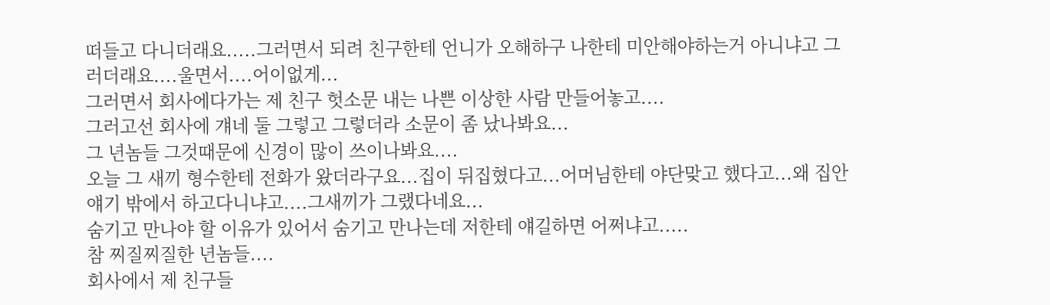떠들고 다니더래요.....그러면서 되려 친구한테 언니가 오해하구 나한테 미안해야하는거 아니냐고 그러더래요....울면서....어이없게...
그러면서 회사에다가는 제 친구 헛소문 내는 나쁜 이상한 사람 만들어놓고....
그러고선 회사에 걔네 둘 그렇고 그렇더라 소문이 좀 났나봐요...
그 년놈들 그것때문에 신경이 많이 쓰이나봐요....
오늘 그 새끼 형수한테 전화가 왔더라구요...집이 뒤집혔다고...어머님한테 야단맞고 했다고...왜 집안얘기 밖에서 하고다니냐고....그새끼가 그랬다네요...
숨기고 만나야 할 이유가 있어서 숨기고 만나는데 저한테 얘길하면 어쩌냐고.....
참 찌질찌질한 년놈들....
회사에서 제 친구들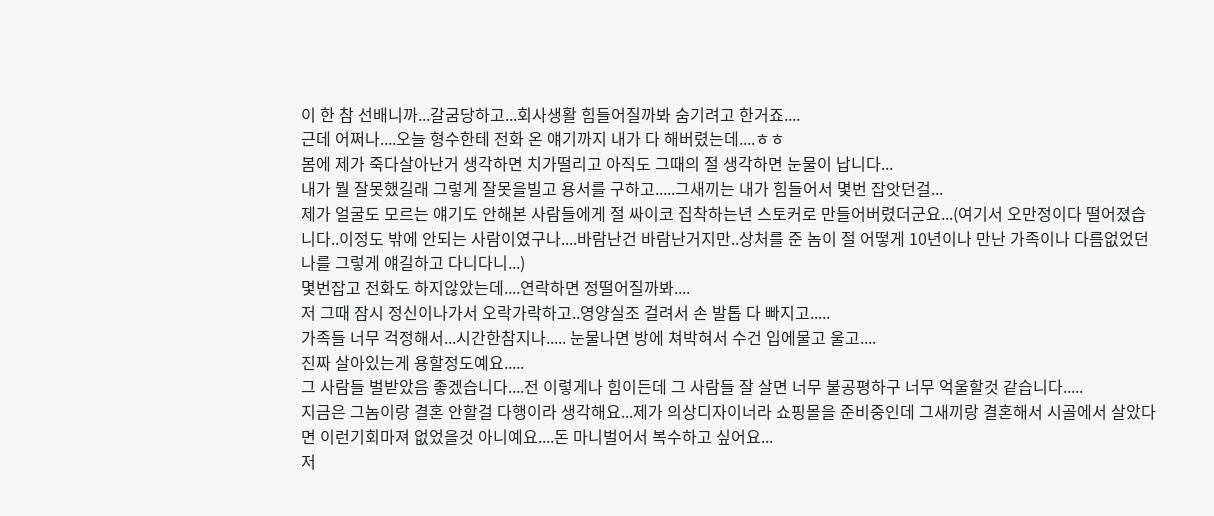이 한 참 선배니까...갈굼당하고...회사생활 힘들어질까봐 숨기려고 한거죠....
근데 어쩌나....오늘 형수한테 전화 온 얘기까지 내가 다 해버렸는데....ㅎㅎ
봄에 제가 죽다살아난거 생각하면 치가떨리고 아직도 그때의 절 생각하면 눈물이 납니다...
내가 뭘 잘못했길래 그렇게 잘못을빌고 용서를 구하고.....그새끼는 내가 힘들어서 몇번 잡앗던걸...
제가 얼굴도 모르는 얘기도 안해본 사람들에게 절 싸이코 집착하는년 스토커로 만들어버렸더군요...(여기서 오만정이다 떨어졌습니다..이정도 밖에 안되는 사람이였구나....바람난건 바람난거지만..상처를 준 놈이 절 어떻게 10년이나 만난 가족이나 다름없었던 나를 그렇게 얘길하고 다니다니...)
몇번잡고 전화도 하지않았는데....연락하면 정떨어질까봐....
저 그때 잠시 정신이나가서 오락가락하고..영양실조 걸려서 손 발톱 다 빠지고.....
가족들 너무 걱정해서...시간한참지나..... 눈물나면 방에 쳐박혀서 수건 입에물고 울고....
진짜 살아있는게 용할정도예요.....
그 사람들 벌받았음 좋겠습니다....전 이렇게나 힘이든데 그 사람들 잘 살면 너무 불공평하구 너무 억울할것 같습니다.....
지금은 그놈이랑 결혼 안할걸 다행이라 생각해요...제가 의상디자이너라 쇼핑몰을 준비중인데 그새끼랑 결혼해서 시골에서 살았다면 이런기회마져 없었을것 아니예요....돈 마니벌어서 복수하고 싶어요...
저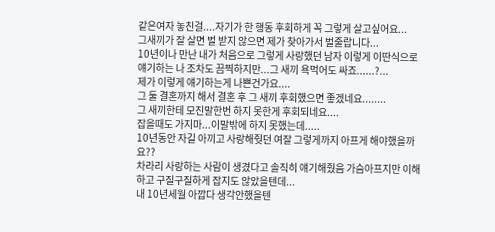같은여자 놓친걸....자기가 한 행동 후회하게 꼭 그렇게 살고싶어요...
그새끼가 잘 살면 벌 받지 않으면 제가 찾아가서 벌줄랍니다...
10년이나 만난 내가 처음으로 그렇게 사랑했던 남자 이렇게 이딴식으로 얘기하는 나 조차도 끔찍하지만...그 새끼 욕먹어도 싸죠......?...
제가 이렇게 얘기하는게 나쁜건가요....
그 둘 결혼까지 해서 결혼 후 그 새끼 후회했으면 좋겠네요........
그 새끼한테 모진말한번 하지 못한게 후회되네요....
잡을때도 가지마...이말밖에 하지 못했는데.....
10년동안 자길 아끼고 사랑해줫던 여잘 그렇게까지 아프게 해야했을까요??
차라리 사랑하는 사람이 생겼다고 솔직히 얘기해줬음 가슴아프지만 이해하고 구질구질하게 잡지도 않았을텐데...
내 10년세월 아깝다 생각안했을텐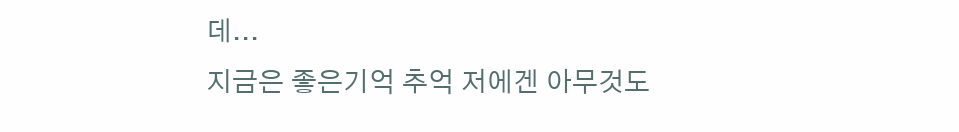데...
지금은 좋은기억 추억 저에겐 아무것도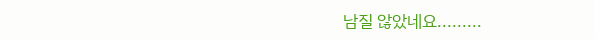남질 않았네요.........